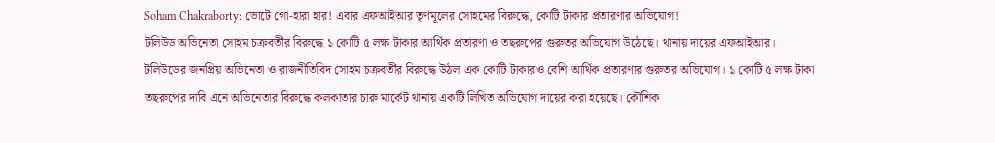Soham Chakraborty: ভোটে গো-হারা হার! এবার এফআইআর তৃণমূলের সোহমের বিরুদ্ধে, কোটি টাকার প্রতারণার অভিযোগ!
টলিউড অভিনেতা সোহম চক্রবর্তীর বিরুদ্ধে ১ কোটি ৫ লক্ষ টাকার আর্থিক প্রতারণা ও তছরুপের গুরুতর অভিযোগ উঠেছে। থানায় দায়ের এফআইআর।
টলিউডের জনপ্রিয় অভিনেতা ও রাজনীতিবিদ সোহম চক্রবর্তীর বিরুদ্ধে উঠল এক কোটি টাকারও বেশি আর্থিক প্রতারণার গুরুতর অভিযোগ। ১ কোটি ৫ লক্ষ টাকা তছরুপের দাবি এনে অভিনেতার বিরুদ্ধে কলকাতার চারু মার্কেট থানায় একটি লিখিত অভিযোগ দায়ের করা হয়েছে। কৌশিক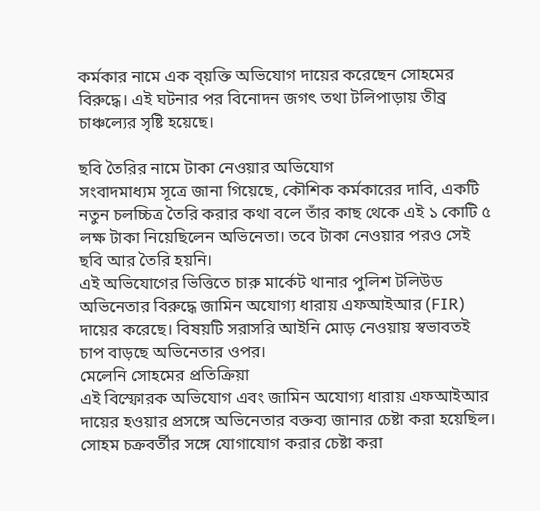কর্মকার নামে এক ব্য়ক্তি অভিযোগ দায়ের করেছেন সোহমের বিরুদ্ধে। এই ঘটনার পর বিনোদন জগৎ তথা টলিপাড়ায় তীব্র চাঞ্চল্যের সৃষ্টি হয়েছে।

ছবি তৈরির নামে টাকা নেওয়ার অভিযোগ
সংবাদমাধ্যম সূত্রে জানা গিয়েছে, কৌশিক কর্মকারের দাবি, একটি নতুন চলচ্চিত্র তৈরি করার কথা বলে তাঁর কাছ থেকে এই ১ কোটি ৫ লক্ষ টাকা নিয়েছিলেন অভিনেতা। তবে টাকা নেওয়ার পরও সেই ছবি আর তৈরি হয়নি।
এই অভিযোগের ভিত্তিতে চারু মার্কেট থানার পুলিশ টলিউড অভিনেতার বিরুদ্ধে জামিন অযোগ্য ধারায় এফআইআর (FIR) দায়ের করেছে। বিষয়টি সরাসরি আইনি মোড় নেওয়ায় স্বভাবতই চাপ বাড়ছে অভিনেতার ওপর।
মেলেনি সোহমের প্রতিক্রিয়া
এই বিস্ফোরক অভিযোগ এবং জামিন অযোগ্য ধারায় এফআইআর দায়ের হওয়ার প্রসঙ্গে অভিনেতার বক্তব্য জানার চেষ্টা করা হয়েছিল। সোহম চক্রবর্তীর সঙ্গে যোগাযোগ করার চেষ্টা করা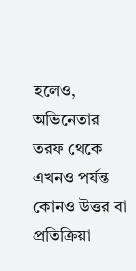হলেও, অভিনেতার তরফ থেকে এখনও পর্যন্ত কোনও উত্তর বা প্রতিক্রিয়া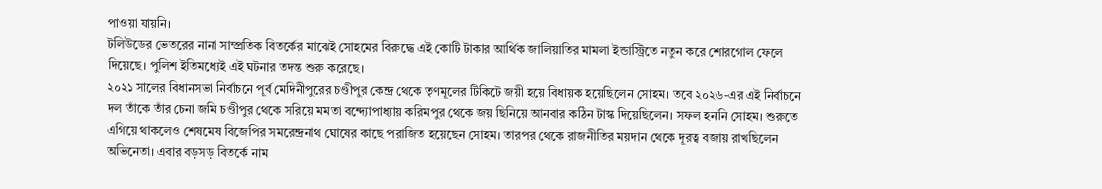পাওয়া যায়নি।
টলিউডের ভেতরের নানা সাম্প্রতিক বিতর্কের মাঝেই সোহমের বিরুদ্ধে এই কোটি টাকার আর্থিক জালিয়াতির মামলা ইন্ডাস্ট্রিতে নতুন করে শোরগোল ফেলে দিয়েছে। পুলিশ ইতিমধ্যেই এই ঘটনার তদন্ত শুরু করেছে।
২০২১ সালের বিধানসভা নির্বাচনে পূর্ব মেদিনীপুরের চণ্ডীপুর কেন্দ্র থেকে তৃণমূলের টিকিটে জয়ী হয়ে বিধায়ক হয়েছিলেন সোহম। তবে ২০২৬-এর এই নির্বাচনে দল তাঁকে তাঁর চেনা জমি চণ্ডীপুর থেকে সরিয়ে মমতা বন্দ্যোপাধ্যায় করিমপুর থেকে জয় ছিনিয়ে আনবার কঠিন টাস্ক দিয়েছিলেন। সফল হননি সোহম। শুরুতে এগিয়ে থাকলেও শেষমেষ বিজেপির সমরেন্দ্রনাথ ঘোষের কাছে পরাজিত হয়েছেন সোহম। তারপর থেকে রাজনীতির ময়দান থেকে দূরত্ব বজায় রাখছিলেন অভিনেতা। এবার বড়সড় বিতর্কে নাম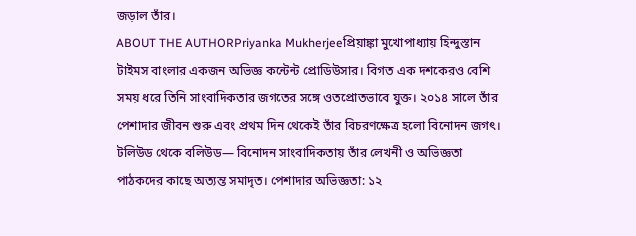জড়াল তাঁর।
ABOUT THE AUTHORPriyanka Mukherjeeপ্রিয়াঙ্কা মুখোপাধ্যায় হিন্দুস্তান টাইমস বাংলার একজন অভিজ্ঞ কন্টেন্ট প্রোডিউসার। বিগত এক দশকেরও বেশি সময় ধরে তিনি সাংবাদিকতার জগতের সঙ্গে ওতপ্রোতভাবে যুক্ত। ২০১৪ সালে তাঁর পেশাদার জীবন শুরু এবং প্রথম দিন থেকেই তাঁর বিচরণক্ষেত্র হলো বিনোদন জগৎ। টলিউড থেকে বলিউড— বিনোদন সাংবাদিকতায় তাঁর লেখনী ও অভিজ্ঞতা পাঠকদের কাছে অত্যন্ত সমাদৃত। পেশাদার অভিজ্ঞতা: ১২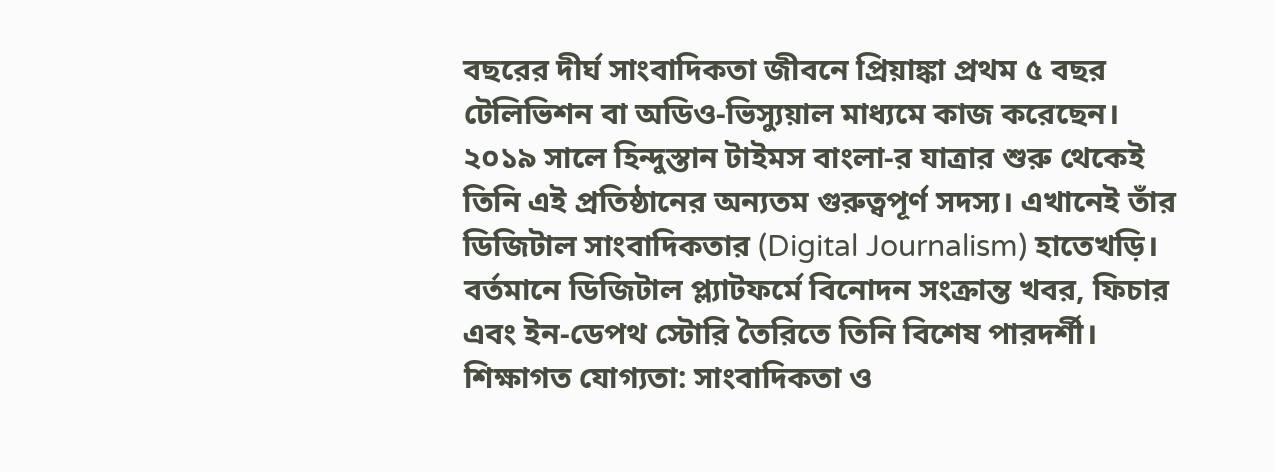বছরের দীর্ঘ সাংবাদিকতা জীবনে প্রিয়াঙ্কা প্রথম ৫ বছর টেলিভিশন বা অডিও-ভিস্যুয়াল মাধ্যমে কাজ করেছেন। ২০১৯ সালে হিন্দুস্তান টাইমস বাংলা-র যাত্রার শুরু থেকেই তিনি এই প্রতিষ্ঠানের অন্যতম গুরুত্বপূর্ণ সদস্য। এখানেই তাঁর ডিজিটাল সাংবাদিকতার (Digital Journalism) হাতেখড়ি। বর্তমানে ডিজিটাল প্ল্যাটফর্মে বিনোদন সংক্রান্ত খবর, ফিচার এবং ইন-ডেপথ স্টোরি তৈরিতে তিনি বিশেষ পারদর্শী। শিক্ষাগত যোগ্যতা: সাংবাদিকতা ও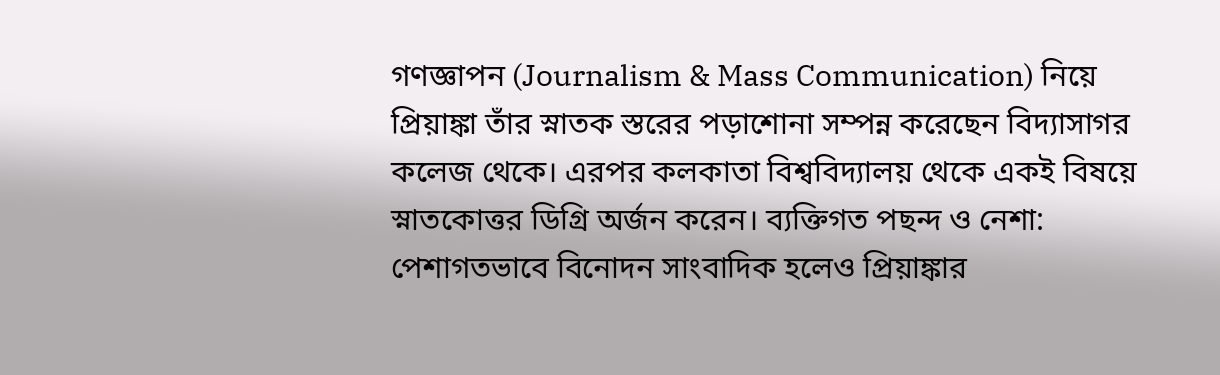গণজ্ঞাপন (Journalism & Mass Communication) নিয়ে প্রিয়াঙ্কা তাঁর স্নাতক স্তরের পড়াশোনা সম্পন্ন করেছেন বিদ্যাসাগর কলেজ থেকে। এরপর কলকাতা বিশ্ববিদ্যালয় থেকে একই বিষয়ে স্নাতকোত্তর ডিগ্রি অর্জন করেন। ব্যক্তিগত পছন্দ ও নেশা: পেশাগতভাবে বিনোদন সাংবাদিক হলেও প্রিয়াঙ্কার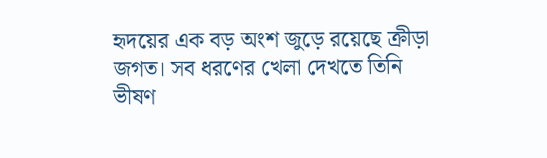হৃদয়ের এক বড় অংশ জুড়ে রয়েছে ক্রীড়া জগত। সব ধরণের খেলা দেখতে তিনি ভীষণ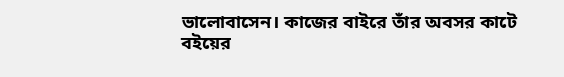ভালোবাসেন। কাজের বাইরে তাঁর অবসর কাটে বইয়ের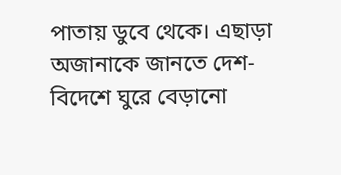পাতায় ডুবে থেকে। এছাড়া অজানাকে জানতে দেশ-বিদেশে ঘুরে বেড়ানো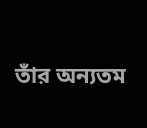তাঁর অন্যতম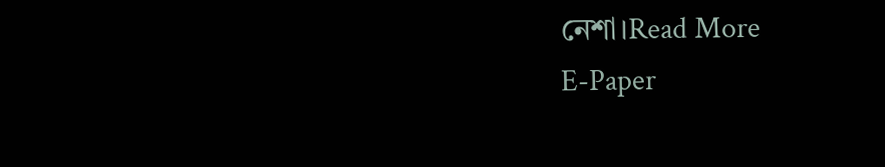নেশা।Read More
E-Paper